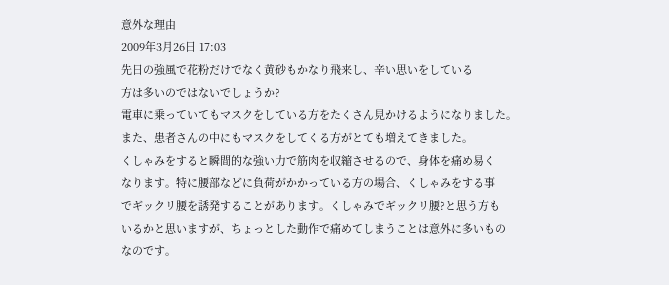意外な理由
2009年3月26日 17:03
先日の強風で花粉だけでなく黄砂もかなり飛来し、辛い思いをしている
方は多いのではないでしょうか?
電車に乗っていてもマスクをしている方をたくさん見かけるようになりました。
また、患者さんの中にもマスクをしてくる方がとても増えてきました。
くしゃみをすると瞬間的な強い力で筋肉を収縮させるので、身体を痛め易く
なります。特に腰部などに負荷がかかっている方の場合、くしゃみをする事
でギックリ腰を誘発することがあります。くしゃみでギックリ腰?と思う方も
いるかと思いますが、ちょっとした動作で痛めてしまうことは意外に多いもの
なのです。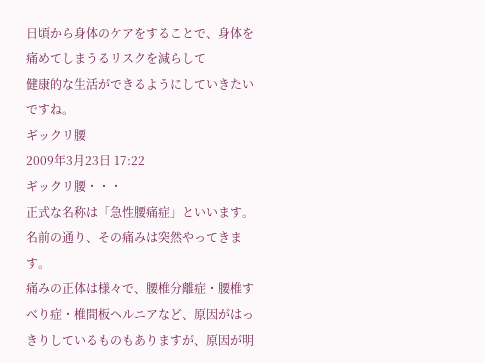日頃から身体のケアをすることで、身体を痛めてしまうるリスクを減らして
健康的な生活ができるようにしていきたいですね。
ギックリ腰
2009年3月23日 17:22
ギックリ腰・・・
正式な名称は「急性腰痛症」といいます。
名前の通り、その痛みは突然やってきます。
痛みの正体は様々で、腰椎分離症・腰椎すべり症・椎間板ヘルニアなど、原因がはっきりしているものもありますが、原因が明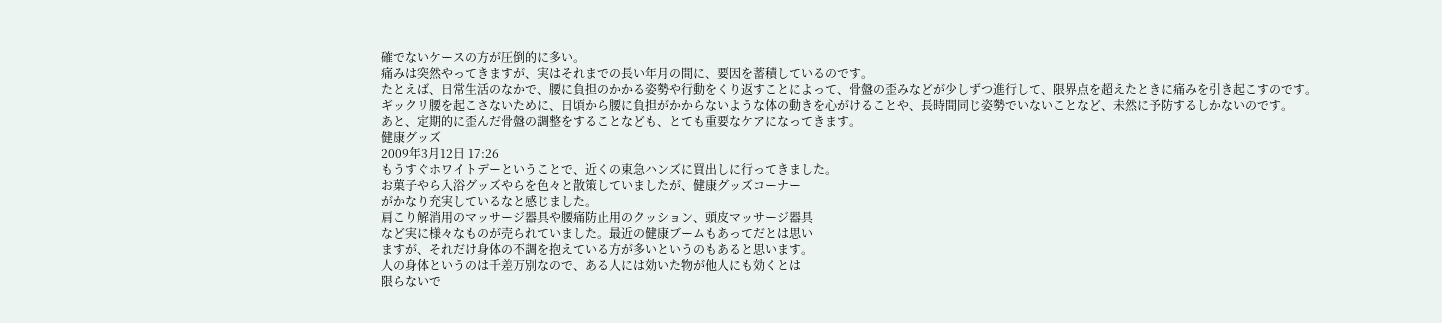確でないケースの方が圧倒的に多い。
痛みは突然やってきますが、実はそれまでの長い年月の間に、要因を蓄積しているのです。
たとえば、日常生活のなかで、腰に負担のかかる姿勢や行動をくり返すことによって、骨盤の歪みなどが少しずつ進行して、限界点を超えたときに痛みを引き起こすのです。
ギックリ腰を起こさないために、日頃から腰に負担がかからないような体の動きを心がけることや、長時間同じ姿勢でいないことなど、未然に予防するしかないのです。
あと、定期的に歪んだ骨盤の調整をすることなども、とても重要なケアになってきます。
健康グッズ
2009年3月12日 17:26
もうすぐホワイトデーということで、近くの東急ハンズに買出しに行ってきました。
お菓子やら入浴グッズやらを色々と散策していましたが、健康グッズコーナー
がかなり充実しているなと感じました。
肩こり解消用のマッサージ器具や腰痛防止用のクッション、頭皮マッサージ器具
など実に様々なものが売られていました。最近の健康ブームもあってだとは思い
ますが、それだけ身体の不調を抱えている方が多いというのもあると思います。
人の身体というのは千差万別なので、ある人には効いた物が他人にも効くとは
限らないで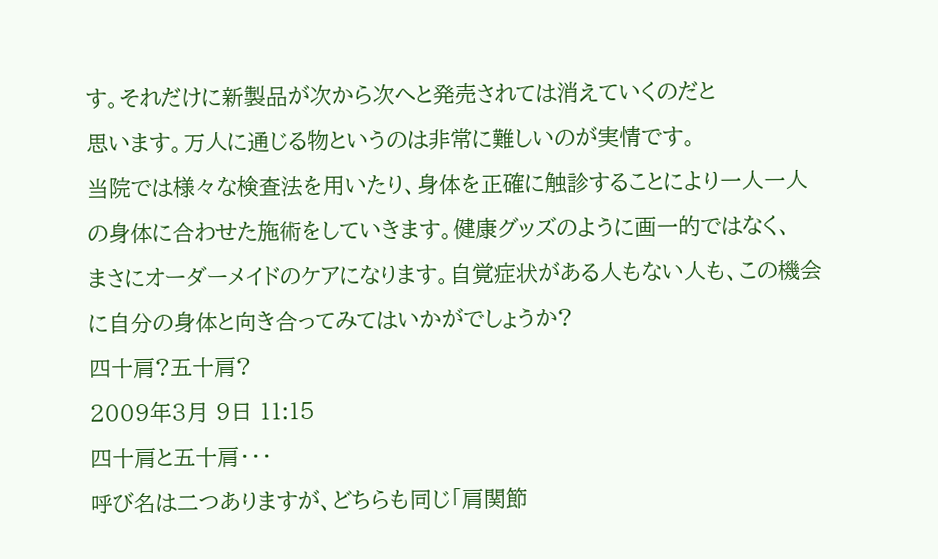す。それだけに新製品が次から次へと発売されては消えていくのだと
思います。万人に通じる物というのは非常に難しいのが実情です。
当院では様々な検査法を用いたり、身体を正確に触診することにより一人一人
の身体に合わせた施術をしていきます。健康グッズのように画一的ではなく、
まさにオーダーメイドのケアになります。自覚症状がある人もない人も、この機会
に自分の身体と向き合ってみてはいかがでしょうか?
四十肩?五十肩?
2009年3月 9日 11:15
四十肩と五十肩・・・
呼び名は二つありますが、どちらも同じ「肩関節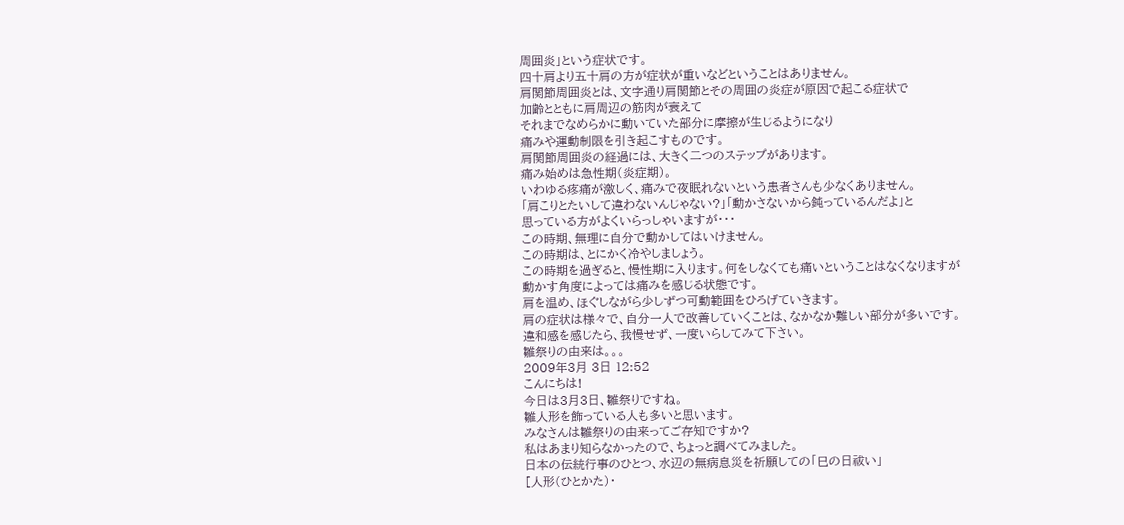周囲炎」という症状です。
四十肩より五十肩の方が症状が重いなどということはありません。
肩関節周囲炎とは、文字通り肩関節とその周囲の炎症が原因で起こる症状で
加齢とともに肩周辺の筋肉が衰えて
それまでなめらかに動いていた部分に摩擦が生じるようになり
痛みや運動制限を引き起こすものです。
肩関節周囲炎の経過には、大きく二つのステップがあります。
痛み始めは急性期(炎症期)。
いわゆる疼痛が激しく、痛みで夜眠れないという患者さんも少なくありません。
「肩こりとたいして違わないんじゃない?」「動かさないから鈍っているんだよ」と
思っている方がよくいらっしゃいますが・・・
この時期、無理に自分で動かしてはいけません。
この時期は、とにかく冷やしましょう。
この時期を過ぎると、慢性期に入ります。何をしなくても痛いということはなくなりますが
動かす角度によっては痛みを感じる状態です。
肩を温め、ほぐしながら少しずつ可動範囲をひろげていきます。
肩の症状は様々で、自分一人で改善していくことは、なかなか難しい部分が多いです。
違和感を感じたら、我慢せず、一度いらしてみて下さい。
雛祭りの由来は。。。
2009年3月 3日 12:52
こんにちは!
今日は3月3日、雛祭りですね。
雛人形を飾っている人も多いと思います。
みなさんは雛祭りの由来ってご存知ですか?
私はあまり知らなかったので、ちょっと調べてみました。
日本の伝統行事のひとつ、水辺の無病息災を祈願しての「巳の日祓い」
[人形(ひとかた)・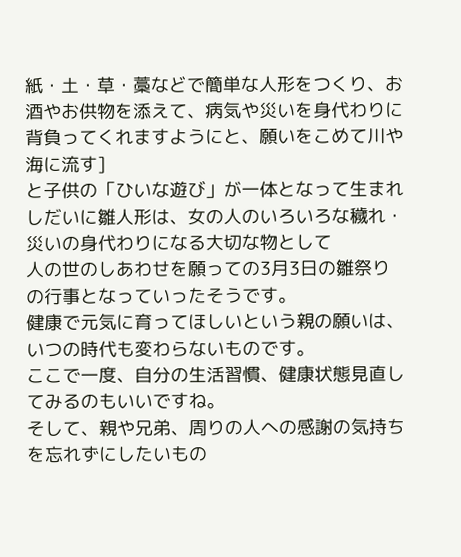紙・土・草・藁などで簡単な人形をつくり、お酒やお供物を添えて、病気や災いを身代わりに背負ってくれますようにと、願いをこめて川や海に流す]
と子供の「ひいな遊び」が一体となって生まれ
しだいに雛人形は、女の人のいろいろな穢れ・災いの身代わりになる大切な物として
人の世のしあわせを願っての3月3日の雛祭りの行事となっていったそうです。
健康で元気に育ってほしいという親の願いは、いつの時代も変わらないものです。
ここで一度、自分の生活習慣、健康状態見直してみるのもいいですね。
そして、親や兄弟、周りの人への感謝の気持ちを忘れずにしたいもの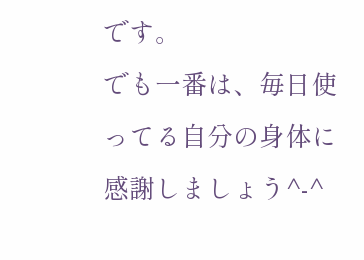です。
でも一番は、毎日使ってる自分の身体に感謝しましょう^-^